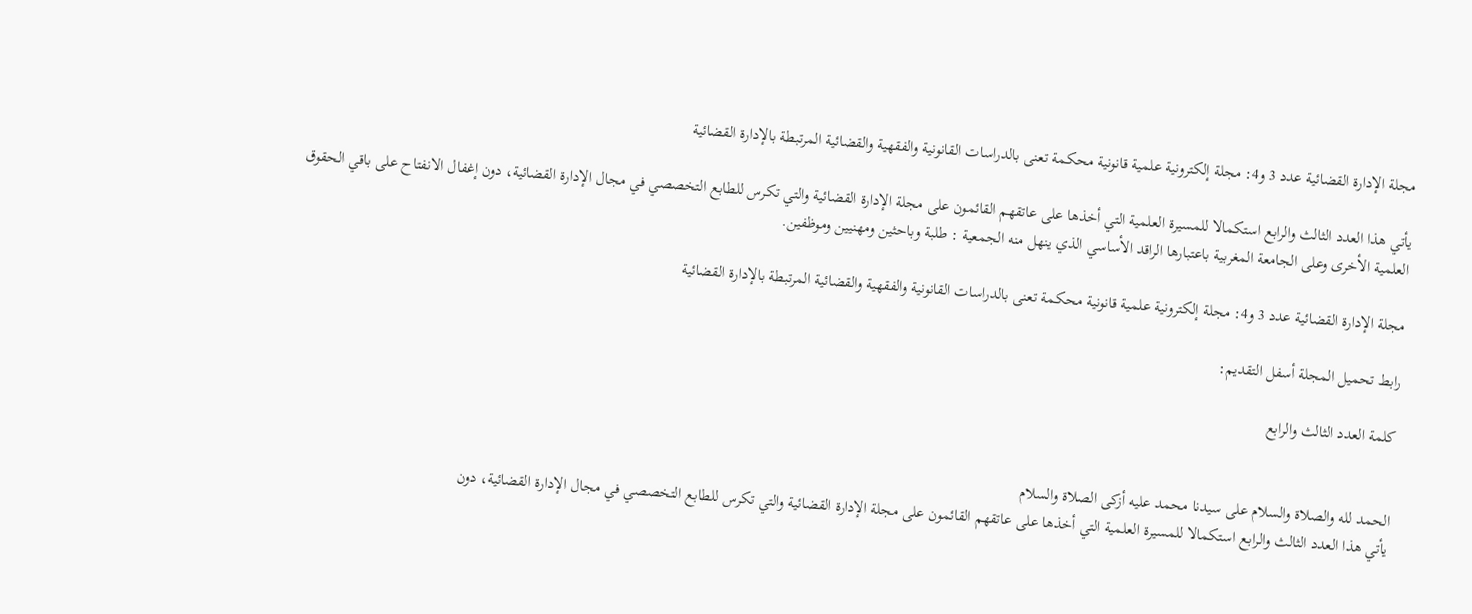مجلة الإدارة القضائية عدد 3 و4: مجلة إلكترونية علمية قانونية محكمة تعنى بالدراسات القانونية والفقهية والقضائية المرتبطة بالإدارة القضائية

يأتي هذا العدد الثالث والرابع استكمالا للمسيرة العلمية التي أخذها على عاتقهم القائمون على مجلة الإدارة القضائية والتي تكرس للطابع التخصصي في مجال الإدارة القضائية، دون إغفال الانفتاح على باقي الحقوق العلمية الأخرى وعلى الجامعة المغربية باعتبارها الراقد الأساسي الذي ينهل منه الجمعية : طلبة وباحثين ومهنيين وموظفين.

مجلة الإدارة القضائية عدد 3 و4: مجلة إلكترونية علمية قانونية محكمة تعنى بالدراسات القانونية والفقهية والقضائية المرتبطة بالإدارة القضائية

رابط تحميل المجلة أسفل التقديم:

كلمة العدد الثالث والرابع


الحمد لله والصلاة والسلام على سيدنا محمد عليه أزكى الصلاة والسلام
يأتي هذا العدد الثالث والرابع استكمالا للمسيرة العلمية التي أخذها على عاتقهم القائمون على مجلة الإدارة القضائية والتي تكرس للطابع التخصصي في مجال الإدارة القضائية، دون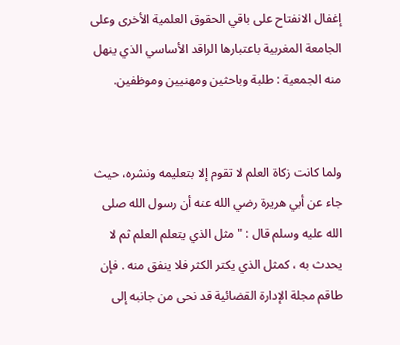إغفال الانفتاح على باقي الحقوق العلمية الأخرى وعلى الجامعة المغربية باعتبارها الراقد الأساسي الذي ينهل منه الجمعية : طلبة وباحثين ومهنيين وموظفين.


ولما كانت زكاة العلم لا تقوم إلا بتعليمه ونشره، حيث جاء عن أبي هريرة رضي الله عنه أن رسول الله صلى الله عليه وسلم قال : " مثل الذي يتعلم العلم ثم لا يحدث به ، كمثل الذي يكتر الكثر فلا ينفق منه . فإن طاقم مجلة الإدارة القضائية قد نحى من جانبه إلى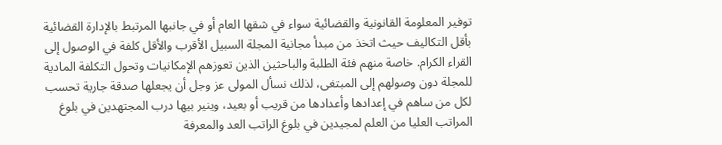توفير المعلومة القانونية والقضائية سواء في شقها العام أو في جانبها المرتبط بالإدارة القضائية بأقل التكاليف حيث اتخذ من مبدأ مجانية المجلة السبيل الأقرب والأقل كلفة في الوصول إلى القراء الكرام. خاصة منهم فئة الطلبة والباحثين الذين تعوزهم الإمكانيات وتحول التكلفة المادية للمجلة دون وصولهم إلى المبتغى، لذلك نسأل المولى عز وجل أن يجعلها صدقة جارية تحسب لكل من ساهم في إعدادها وأعدادها من قريب أو بعيد، وينير بيها درب المجتهدين في بلوغ المراتب العليا من العلم لمجيدين في بلوغ الراتب العد والمعرفة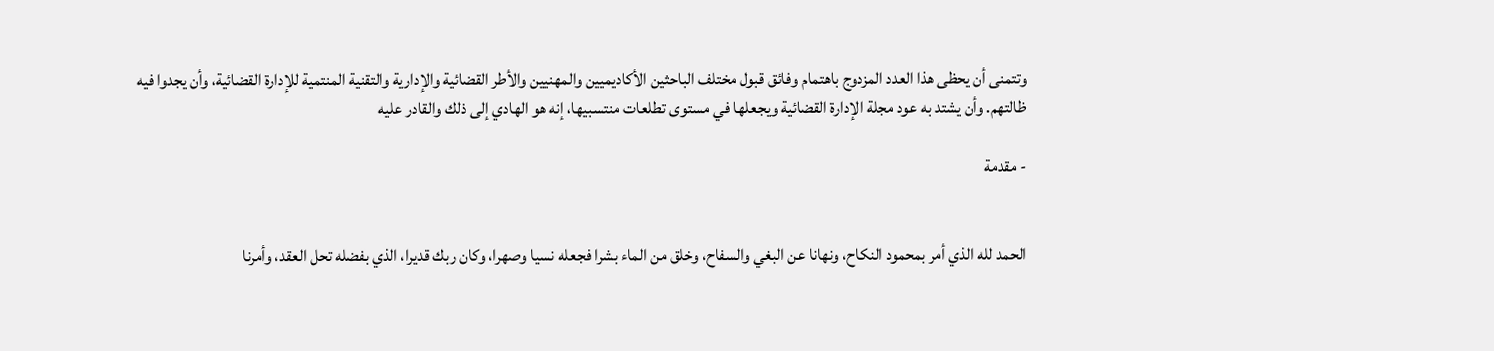وتتمنى أن يحظى هذا العدد المزدوج باهتمام وفائق قبول مختلف الباحثين الأكاديميين والمهنيين والأطر القضائية والإدارية والتقنية المنتمية للإدارة القضائية، وأن يجدوا فيه ظالتهم. وأن يشتد به عود مجلة الإدارة القضائية ويجعلها في مستوى تطلعات منتسبيها، إنه هو الهادي إلى ذلك والقادر عليه

- مقدمة


الحمد لله الذي أمر بمحمود النكاح، ونهانا عن البغي والسفاح، وخلق من الماء بشرا فجعله نسيا وصهرا، وكان ربك قديرا، الذي بفضله تحل العقد، وأمرنا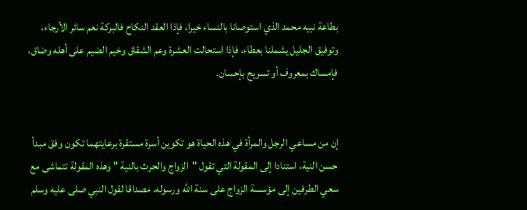بطاعة نبيه محمد الذي استوصانا بالنساء خيرا، فإذا العقد النكاح فالبركة نعم سائر الأرجاء، وتوفيق الجليل يشملنا بعطاء، فإذا استحالت العشرة وعم الشقاق وخيم الضيم على أهله وضاق، فإمساك بمعروف أو تسريح بإحسان.


إن من مساعي الرجل والمرأة في هذه الحياة هو تكوين أسرة مستقرة برعايتهما تكون وفق مبدأ حسن النية، استنادا إلى المقولة التي تقول "الزواج والحرث بالنية " وهذه المقولة تتماشى مع سعي الطرفين إلى مؤسسة الزواج على سنة الله ورسوله، مصداقا لقول النبي صلى عليه وسلم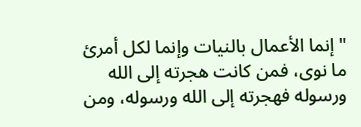" إنما الأعمال بالنيات وإنما لكل أمرئ ما نوى، فمن كانت هجرته إلى الله ورسوله فهجرته إلى الله ورسوله، ومن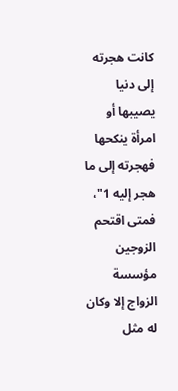كانت هجرته إلى دنيا يصيبها أو امرأة ينكحها فهجرته إلى ما هجر إليه 1"، فمتى اقتحم الزوجين مؤسسة الزواج إلا وكان له مثل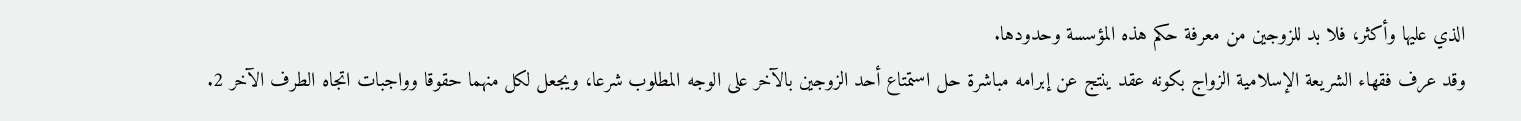الذي عليها وأكثر، فلا بد للزوجين من معرفة حكم هذه المؤسسة وحدودها.
وقد عرف فقهاء الشريعة الإسلامية الزواج بكونه عقد ينتج عن إبرامه مباشرة حل استمتاع أحد الزوجين بالآخر على الوجه المطلوب شرعا، ويجعل لكل منهما حقوقا وواجبات اتجاه الطرف الآخر 2.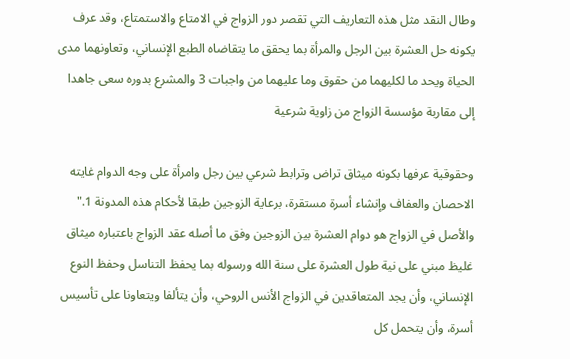وطال النقد مثل هذه التعاريف التي تقصر دور الزواج في الامتاع والاستمتاع، وقد عرف يكونه حل العشرة بين الرجل والمرأة بما يحقق ما يتقاضاه الطبع الإنساني، وتعاونهما مدى الحياة ويحد ما لكليهما من حقوق وما عليهما من واجبات 3 والمشرع بدوره سعى جاهدا إلى مقاربة مؤسسة الزواج من زاوية شرعية

وحقوقية عرفها بكونه ميثاق تراض وترابط شرعي بين رجل وامرأة على وجه الدوام غايته الاحصان والعفاف وإنشاء أسرة مستقرة، برعاية الزوجين طبقا لأحكام هذه المدونة 1."
والأصل في الزواج هو دوام العشرة بين الزوجين وفق ما أصله عقد الزواج باعتباره ميثاق غليظ مبني على نية طول العشرة على سنة الله ورسوله بما يحفظ التناسل وحفظ النوع الإنساني، وأن يجد المتعاقدين في الزواج الأنس الروحي، وأن يتألفا ويتعاونا على تأسيس أسرة، وأن يتحمل كل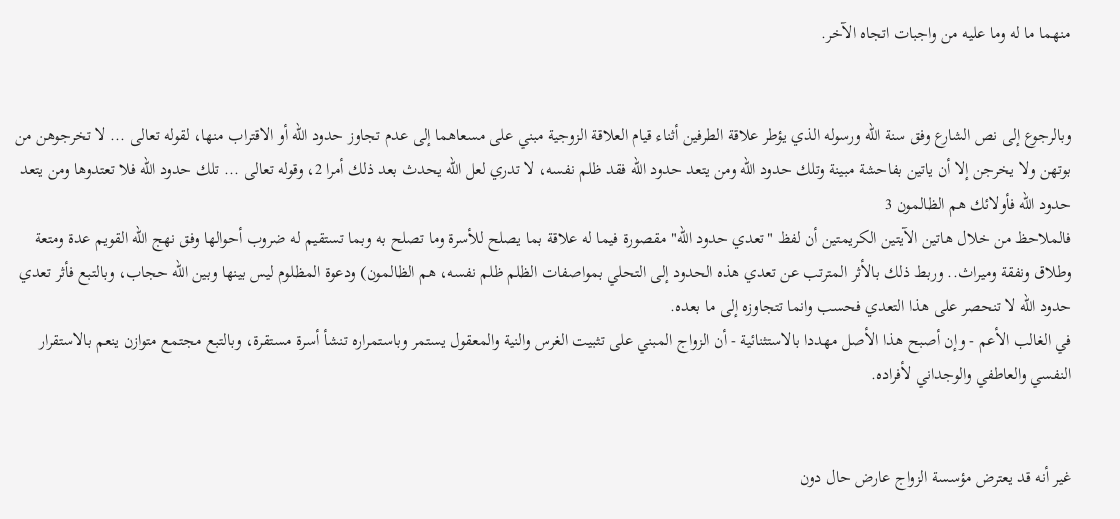منهما ما له وما عليه من واجبات اتجاه الآخر.


وبالرجوع إلى نص الشارع وفق سنة الله ورسوله الذي يؤطر علاقة الطرفين أثناء قيام العلاقة الزوجية مبني على مسعاهما إلى عدم تجاوز حدود الله أو الاقتراب منها، لقوله تعالى ... لا تخرجوهن من بوتهن ولا يخرجن إلا أن ياتين بفاحشة مبينة وتلك حدود الله ومن يتعد حدود الله فقد ظلم نفسه، لا تدري لعل الله يحدث بعد ذلك أمرا 2، وقوله تعالى ... تلك حدود الله فلا تعتدوها ومن يتعد حدود الله فأولائك هم الظالمون 3
فالملاحظ من خلال هاتين الآيتين الكريمتين أن لفظ "تعدي حدود الله" مقصورة فيما له علاقة بما يصلح للأسرة وما تصلح به وبما تستقيم له ضروب أحوالها وفق نهج الله القويم عدة ومتعة وطلاق ونفقة وميراث.. وربط ذلك بالأثر المترتب عن تعدي هذه الحدود إلى التحلي بمواصفات الظلم ظلم نفسه، هم الظالمون) ودعوة المظلوم ليس بينها وبين الله حجاب، وبالتبع فأثر تعدي حدود الله لا تنحصر على هذا التعدي فحسب وانما تتجاوزه إلى ما بعده.
في الغالب الأعم - وإن أصبح هذا الأصل مهددا بالاستثنائية - أن الزواج المبني على تثبيت الغرس والنية والمعقول يستمر وباستمراره تنشأ أسرة مستقرة، وبالتبع مجتمع متوازن ينعم بالاستقرار النفسي والعاطفي والوجداني لأفراده.


غير أنه قد يعترض مؤسسة الزواج عارض حال دون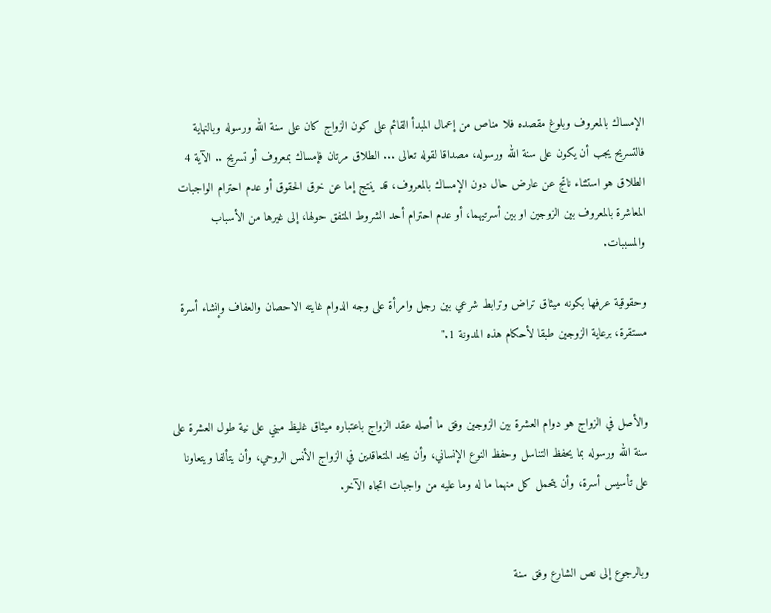الإمساك بالمعروف وبلوغ مقصده فلا مناص من إعمال المبدأ القائم على كون الزواج كان على سنة الله ورسوله وبالنهاية فالتسريح يجب أن يكون على سنة الله ورسوله، مصداقا لقوله تعالى ... الطلاق مرتان فإمساك بمعروف أو تسريح .. الآية 4
الطلاق هو استثناء ناتج عن عارض حال دون الإمساك بالمعروف، قد ينتج إما عن خرق الحقوق أو عدم احترام الواجبات المعاشرة بالمعروف بين الزوجين او بين أسرتيهما، أو عدم احترام أحد الشروط المتفق حولها، إلى غيرها من الأسباب والمسببات.

وحقوقية عرفها بكونه ميثاق تراض وترابط شرعي بين رجل وامرأة على وجه الدوام غايته الاحصان والعفاف وإنشاء أسرة مستقرة، برعاية الزوجين طبقا لأحكام هذه المدونة 1."


والأصل في الزواج هو دوام العشرة بين الزوجين وفق ما أصله عقد الزواج باعتباره ميثاق غليظ مبني على نية طول العشرة على سنة الله ورسوله بما يحفظ التناسل وحفظ النوع الإنساني، وأن يجد المتعاقدين في الزواج الأنس الروحي، وأن يتألفا ويتعاونا على تأسيس أسرة، وأن يتحمل كل منهما ما له وما عليه من واجبات اتجاه الآخر.


وبالرجوع إلى نص الشارع وفق سنة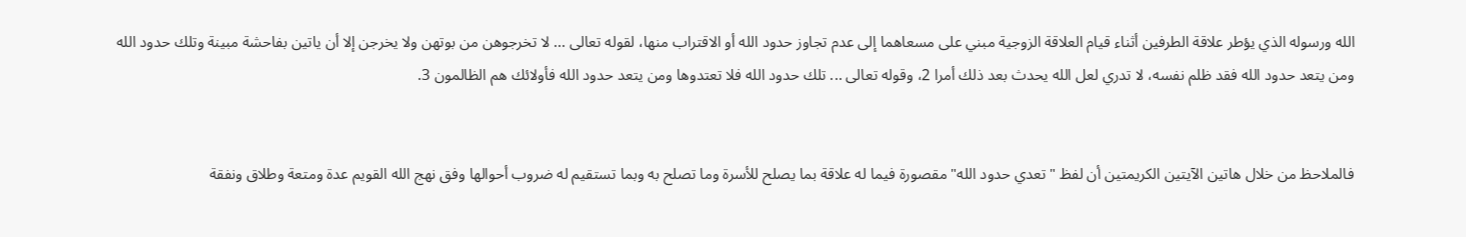الله ورسوله الذي يؤطر علاقة الطرفين أثناء قيام العلاقة الزوجية مبني على مسعاهما إلى عدم تجاوز حدود الله أو الاقتراب منها، لقوله تعالى ... لا تخرجوهن من بوتهن ولا يخرجن إلا أن ياتين بفاحشة مبينة وتلك حدود الله ومن يتعد حدود الله فقد ظلم نفسه، لا تدري لعل الله يحدث بعد ذلك أمرا 2، وقوله تعالى ... تلك حدود الله فلا تعتدوها ومن يتعد حدود الله فأولائك هم الظالمون 3.


فالملاحظ من خلال هاتين الآيتين الكريمتين أن لفظ "تعدي حدود الله" مقصورة فيما له علاقة بما يصلح للأسرة وما تصلح به وبما تستقيم له ضروب أحوالها وفق نهج الله القويم عدة ومتعة وطلاق ونفقة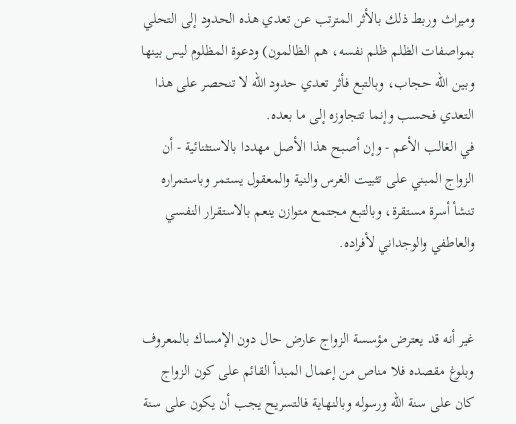وميراث وربط ذلك بالأثر المترتب عن تعدي هذه الحدود إلى التحلي بمواصفات الظلم ظلم نفسه، هم الظالمون) ودعوة المظلوم ليس بينها وبين الله حجاب، وبالتبع فأثر تعدي حدود الله لا تنحصر على هذا التعدي فحسب وإنما تتجاوزه إلى ما بعده.
في الغالب الأعم - وإن أصبح هذا الأصل مهددا بالاستثنائية - أن الزواج المبني على تثبيت الغرس والنية والمعقول يستمر وباستمراره تنشأ أسرة مستقرة، وبالتبع مجتمع متوازن ينعم بالاستقرار النفسي والعاطفي والوجداني لأفراده.


غير أنه قد يعترض مؤسسة الزواج عارض حال دون الإمساك بالمعروف وبلوغ مقصده فلا مناص من إعمال المبدأ القائم على كون الزواج كان على سنة الله ورسوله وبالنهاية فالتسريح يجب أن يكون على سنة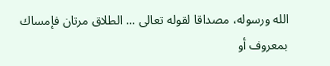الله ورسوله، مصداقا لقوله تعالى ... الطلاق مرتان فإمساك بمعروف أو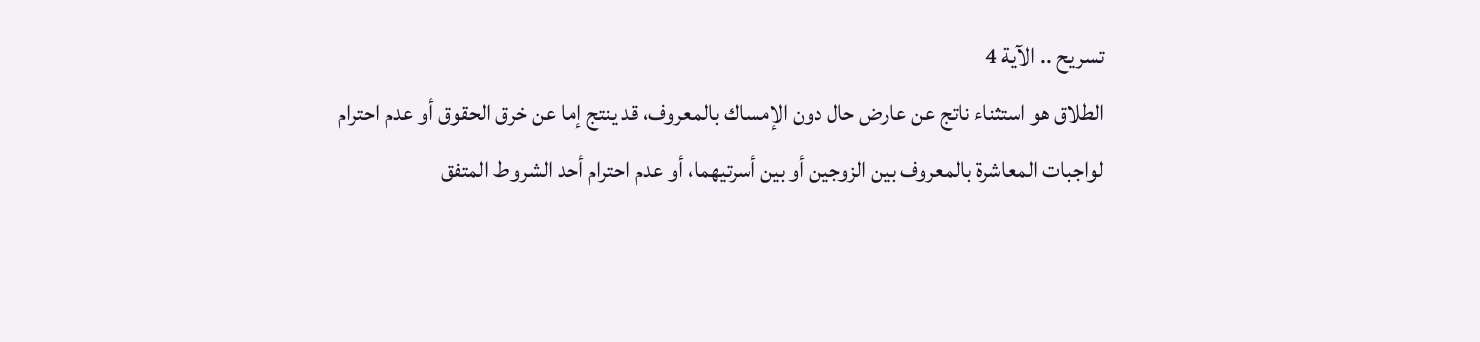تسريح .. الآية 4
الطلاق هو استثناء ناتج عن عارض حال دون الإمساك بالمعروف، قد ينتج إما عن خرق الحقوق أو عدم احترام لواجبات المعاشرة بالمعروف بين الزوجين أو بين أسرتيهما، أو عدم احترام أحد الشروط المتفق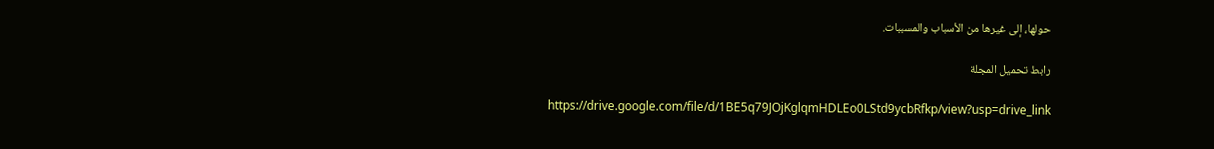حولها، إلى غيرها من الأسباب والمسببات.

رابط تحميل المجلة

https://drive.google.com/file/d/1BE5q79JOjKglqmHDLEo0LStd9ycbRfkp/view?usp=drive_link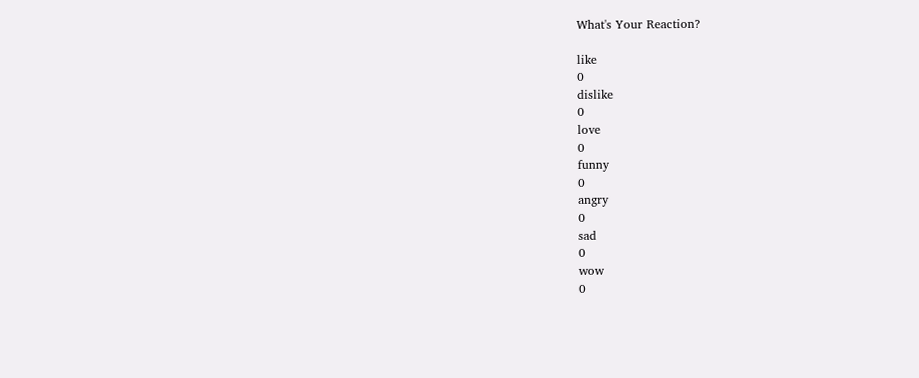What's Your Reaction?

like
0
dislike
0
love
0
funny
0
angry
0
sad
0
wow
0